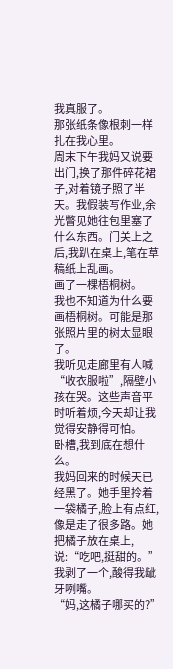我真服了。
那张纸条像根刺一样扎在我心里。
周末下午我妈又说要出门,换了那件碎花裙子,对着镜子照了半天。我假装写作业,余光瞥见她往包里塞了什么东西。门关上之后,我趴在桌上,笔在草稿纸上乱画。
画了一棵梧桐树。
我也不知道为什么要画梧桐树。可能是那张照片里的树太显眼了。
我听见走廊里有人喊“收衣服啦”,隔壁小孩在哭。这些声音平时听着烦,今天却让我觉得安静得可怕。
卧槽,我到底在想什么。
我妈回来的时候天已经黑了。她手里拎着一袋橘子,脸上有点红,像是走了很多路。她把橘子放在桌上,说:“吃吧,挺甜的。”
我剥了一个,酸得我龇牙咧嘴。
“妈,这橘子哪买的?”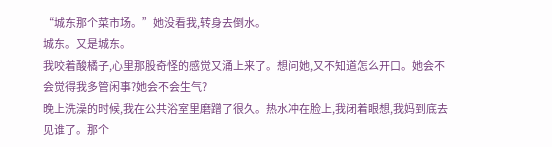“城东那个菜市场。”她没看我,转身去倒水。
城东。又是城东。
我咬着酸橘子,心里那股奇怪的感觉又涌上来了。想问她,又不知道怎么开口。她会不会觉得我多管闲事?她会不会生气?
晚上洗澡的时候,我在公共浴室里磨蹭了很久。热水冲在脸上,我闭着眼想,我妈到底去见谁了。那个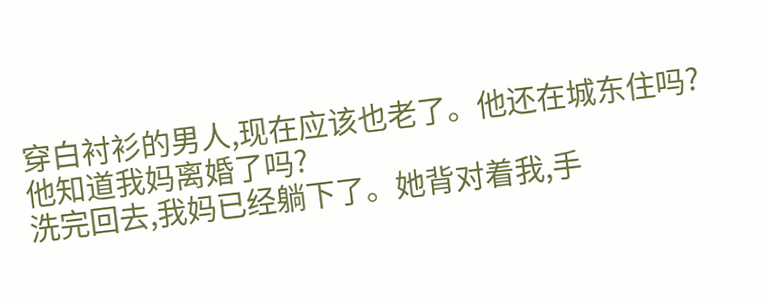穿白衬衫的男人,现在应该也老了。他还在城东住吗?他知道我妈离婚了吗?
洗完回去,我妈已经躺下了。她背对着我,手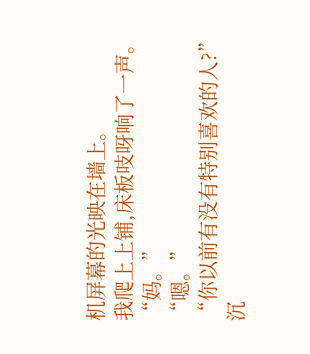机屏幕的光映在墙上。
我爬上上铺,床板吱呀响了一声。
“妈。”
“嗯。”
“你以前有没有特别喜欢的人?”
沉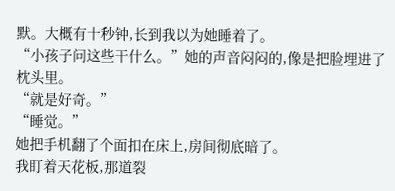默。大概有十秒钟,长到我以为她睡着了。
“小孩子问这些干什么。”她的声音闷闷的,像是把脸埋进了枕头里。
“就是好奇。”
“睡觉。”
她把手机翻了个面扣在床上,房间彻底暗了。
我盯着天花板,那道裂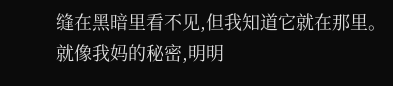缝在黑暗里看不见,但我知道它就在那里。就像我妈的秘密,明明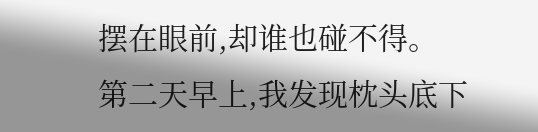摆在眼前,却谁也碰不得。
第二天早上,我发现枕头底下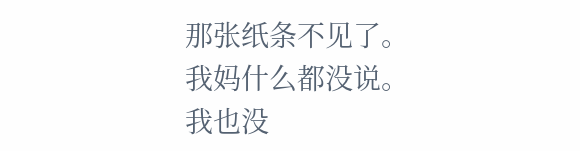那张纸条不见了。
我妈什么都没说。
我也没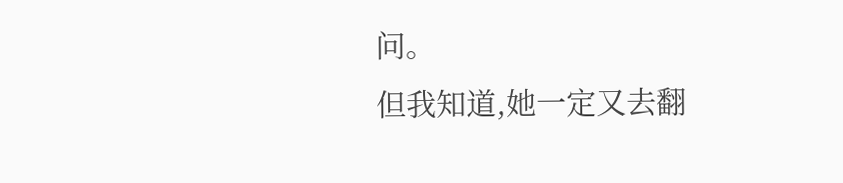问。
但我知道,她一定又去翻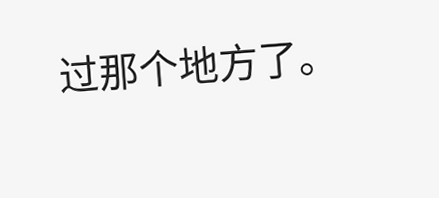过那个地方了。